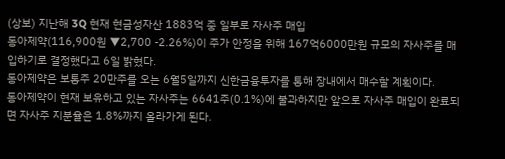(상보) 지난해 3Q 현재 현금성자산 1883억 중 일부로 자사주 매입
동아제약(116,900원 ▼2,700 -2.26%)이 주가 안정을 위해 167억6000만원 규모의 자사주를 매입하기로 결정했다고 6일 밝혔다.
동아제약은 보통주 20만주를 오는 6월5일까지 신한금융투자를 통해 장내에서 매수할 계획이다.
동아제약이 현재 보유하고 있는 자사주는 6641주(0.1%)에 불과하지만 앞으로 자사주 매입이 완료되면 자사주 지분율은 1.8%까지 올라가게 된다.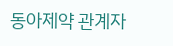동아제약 관계자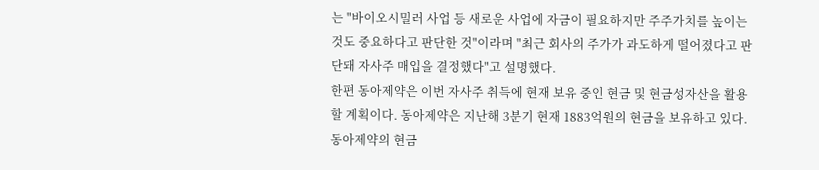는 "바이오시밀러 사업 등 새로운 사업에 자금이 필요하지만 주주가치를 높이는 것도 중요하다고 판단한 것"이라며 "최근 회사의 주가가 과도하게 떨어졌다고 판단돼 자사주 매입을 결정했다"고 설명했다.
한편 동아제약은 이번 자사주 취득에 현재 보유 중인 현금 및 현금성자산을 활용할 계획이다. 동아제약은 지난해 3분기 현재 1883억원의 현금을 보유하고 있다.
동아제약의 현금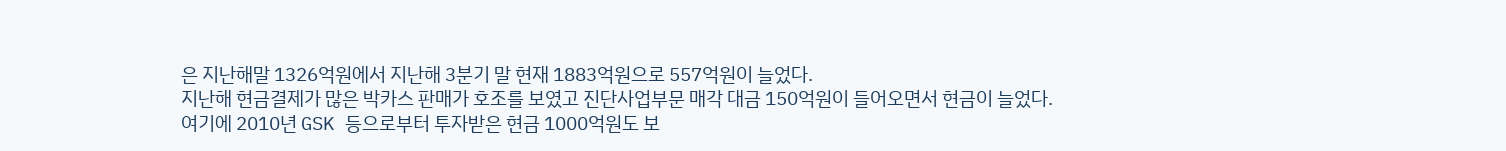은 지난해말 1326억원에서 지난해 3분기 말 현재 1883억원으로 557억원이 늘었다.
지난해 현금결제가 많은 박카스 판매가 호조를 보였고 진단사업부문 매각 대금 150억원이 들어오면서 현금이 늘었다. 여기에 2010년 GSK 등으로부터 투자받은 현금 1000억원도 보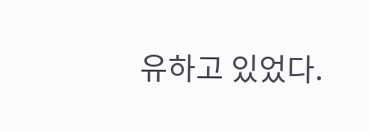유하고 있었다.